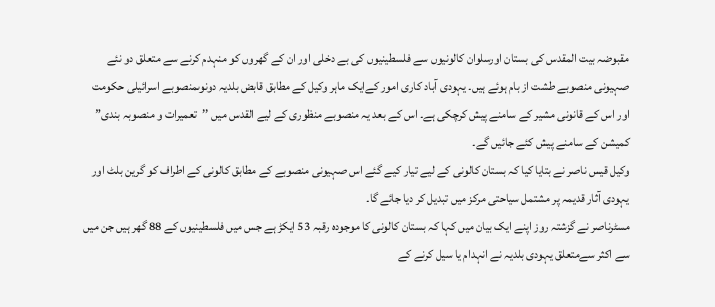مقبوضہ بیت المقدس کی بستان اورسلوان کالونیوں سے فلسطینیوں کی بے دخلی اور ان کے گھروں کو منہدم کرنے سے متعلق دو نئے صہیونی منصوبے طشت از بام ہوئے ہیں۔ یہودی آباد کاری امور کےایک ماہر وکیل کے مطابق قابض بلدیہ دونوںمنصوبے اسرائیلی حکومت اور اس کے قانونی مشیر کے سامنے پیش کرچکی ہے۔ اس کے بعد یہ منصوبے منظوری کے لیے القدس میں ’’تعمیرات و منصوبہ بندی” کمیشن کے سامنے پیش کئے جائیں گے۔
وکیل قیس ناصر نے بتایا کیا کہ بستان کالونی کے لیے تیار کیے گئے اس صہیونی منصوبے کے مطابق کالونی کے اطراف کو گرین بلٹ اور یہودی آثار قدیمہ پر مشتمل سیاحتی مرکز میں تبدیل کر دیا جائے گا۔
مسٹرناصر نے گزشتہ روز اپنے ایک بیان میں کہا کہ بستان کالونی کا موجودہ رقبہ 53 ایکڑ ہے جس میں فلسطینیوں کے 88 گھر ہیں جن میں سے اکثر سےمتعلق یہودی بلدیہ نے انہدام یا سیل کرنے کے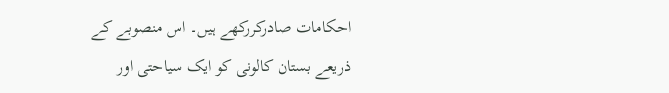احکامات صادرکررکھے ہیں۔ اس منصوبے کے ذریعے بستان کالونی کو ایک سیاحتی اور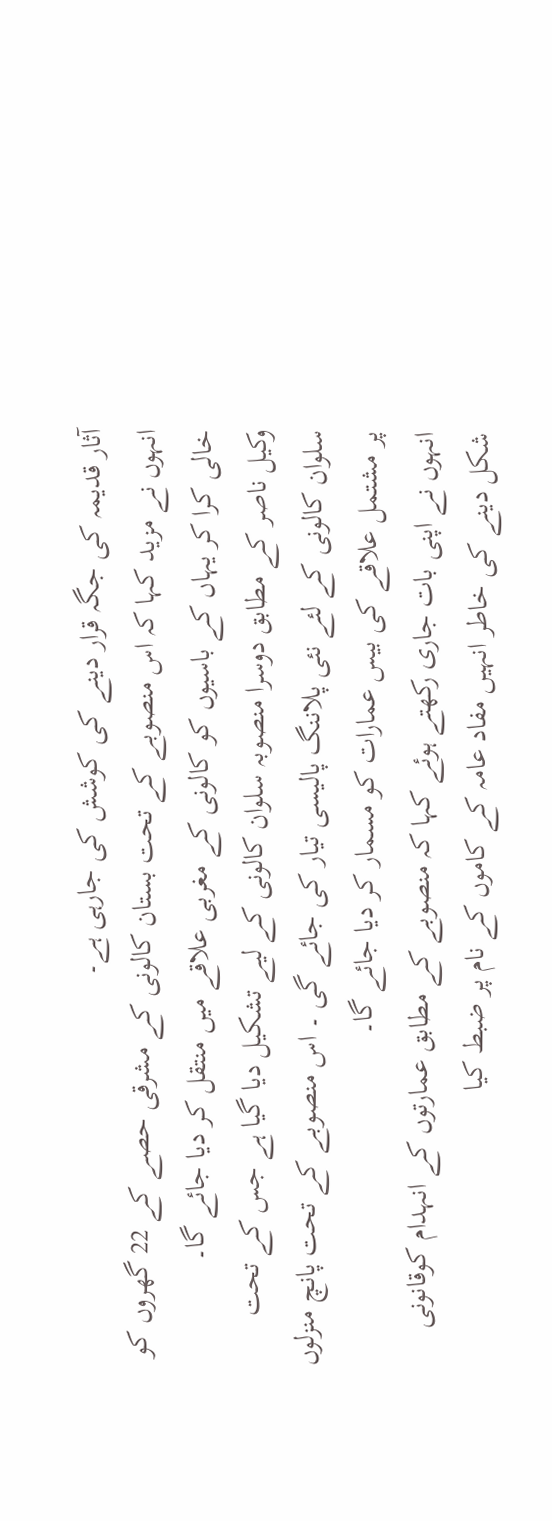آثار قدیمہ کی جگہ قرار دینے کی کوشش کی جارہی ہے۔
انہوں نے مزید کہا کہ اس منصوبے کے تحت بستان کالونی کے مشرقی حصے کے 22 گھروں کو خالی کرا کر یہاں کے باسیوں کو کالونی کے مغربی علاقے میں منتقل کر دیا جائے گا۔
وکیل ناصر کے مطابق دوسرا منصوبہ سلوان کالونی کے لیے تشکیل دیا گیا ہے جس کے تحت سلوان کالونی کے لئے نئی پلاننگ پالیسی تیار کی جائے گی ۔ اس منصوبے کے تحت پانچ منزلوں پر مشتمل علاقے کی بیس عمارات کو مسمار کر دیا جائے گا۔
انہوں نے اپنی بات جاری رکھتے ہوئے کہا کہ منصوبے کے مطابق عمارتوں کے انہدام کوقانونی شکل دینے کی خاطر انہیں مفاد عامہ کے کاموں کے نام پر ضبط کیا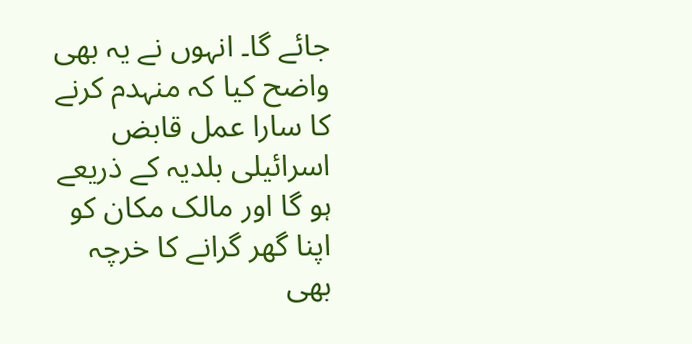جائے گا۔ انہوں نے یہ بھی واضح کیا کہ منہدم کرنے کا سارا عمل قابض اسرائیلی بلدیہ کے ذریعے ہو گا اور مالک مکان کو اپنا گھر گرانے کا خرچہ بھی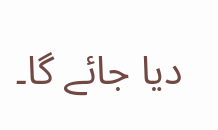دیا جائے گا۔